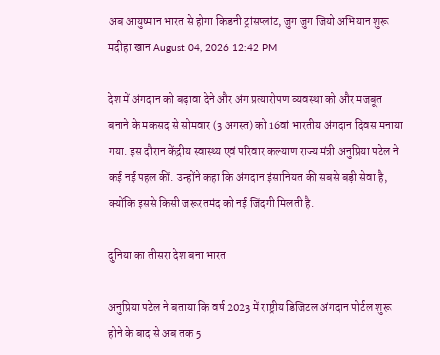अब आयुष्मान भारत से होगा किडनी ट्रांसप्लांट, जुग जुग जियो अभियान शुरू
मदीहा खान August 04, 2026 12:42 PM

देश में अंगदान को बढ़ावा देने और अंग प्रत्यारोपण व्यवस्था को और मजबूत बनाने के मकसद से सोमवार (3 अगस्त) को 16वां भारतीय अंगदान दिवस मनाया गया. इस दौरान केंद्रीय स्वास्थ्य एवं परिवार कल्याण राज्य मंत्री अनुप्रिया पटेल ने कई नई पहल कीं. उन्होंने कहा कि अंगदान इंसानियत की सबसे बड़ी सेवा है, क्योंकि इससे किसी जरूरतमंद को नई जिंदगी मिलती है.

दुनिया का तीसरा देश बना भारत

अनुप्रिया पटेल ने बताया कि वर्ष 2023 में राष्ट्रीय डिजिटल अंगदान पोर्टल शुरू होने के बाद से अब तक 5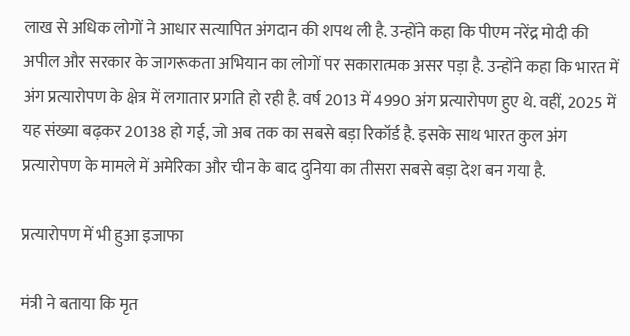लाख से अधिक लोगों ने आधार सत्यापित अंगदान की शपथ ली है. उन्होंने कहा कि पीएम नरेंद्र मोदी की अपील और सरकार के जागरूकता अभियान का लोगों पर सकारात्मक असर पड़ा है. उन्होंने कहा कि भारत में अंग प्रत्यारोपण के क्षेत्र में लगातार प्रगति हो रही है. वर्ष 2013 में 4990 अंग प्रत्यारोपण हुए थे. वहीं, 2025 में यह संख्या बढ़कर 20138 हो गई, जो अब तक का सबसे बड़ा रिकॉर्ड है. इसके साथ भारत कुल अंग प्रत्यारोपण के मामले में अमेरिका और चीन के बाद दुनिया का तीसरा सबसे बड़ा देश बन गया है.

प्रत्यारोपण में भी हुआ इजाफा

मंत्री ने बताया कि मृत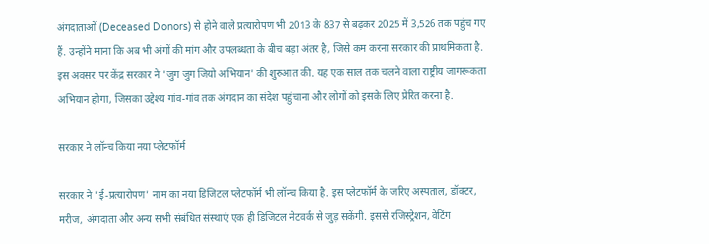अंगदाताओं (Deceased Donors) से होने वाले प्रत्यारोपण भी 2013 के 837 से बढ़कर 2025 में 3,526 तक पहुंच गए हैं. उन्होंने माना कि अब भी अंगों की मांग और उपलब्धता के बीच बड़ा अंतर है, जिसे कम करना सरकार की प्राथमिकता है. इस अवसर पर केंद्र सरकार ने 'जुग जुग जियो अभियान' की शुरुआत की. यह एक साल तक चलने वाला राष्ट्रीय जागरूकता अभियान होगा, जिसका उद्देश्य गांव-गांव तक अंगदान का संदेश पहुंचाना और लोगों को इसके लिए प्रेरित करना है.

सरकार ने लॉन्च किया नया प्लेटफॉर्म

सरकार ने 'ई-प्रत्यारोपण' नाम का नया डिजिटल प्लेटफॉर्म भी लॉन्च किया है. इस प्लेटफॉर्म के जरिए अस्पताल, डॉक्टर, मरीज, अंगदाता और अन्य सभी संबंधित संस्थाएं एक ही डिजिटल नेटवर्क से जुड़ सकेंगी. इससे रजिस्ट्रेशन, वेटिंग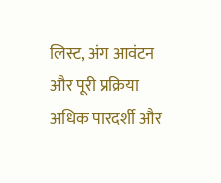लिस्ट, अंग आवंटन और पूरी प्रक्रिया अधिक पारदर्शी और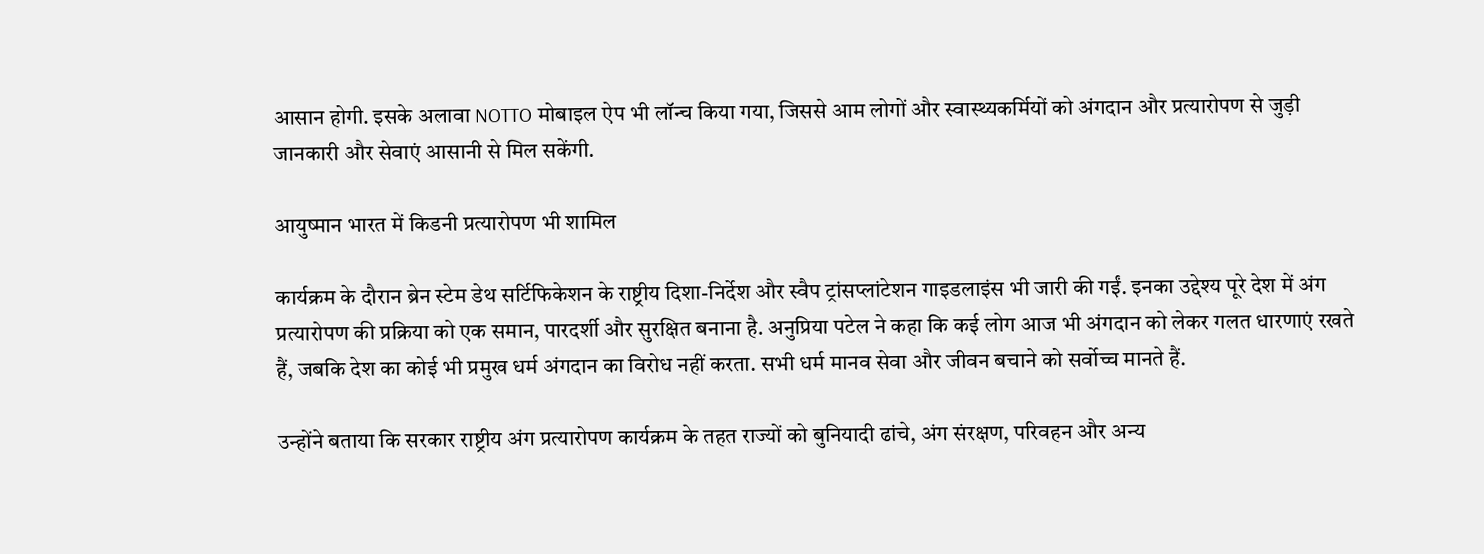आसान होगी. इसके अलावा NOTTO मोबाइल ऐप भी लॉन्च किया गया, जिससे आम लोगों और स्वास्थ्यकर्मियों को अंगदान और प्रत्यारोपण से जुड़ी जानकारी और सेवाएं आसानी से मिल सकेंगी.

आयुष्मान भारत में किडनी प्रत्यारोपण भी शामिल

कार्यक्रम के दौरान ब्रेन स्टेम डेथ सर्टिफिकेशन के राष्ट्रीय दिशा-निर्देश और स्वैप ट्रांसप्लांटेशन गाइडलाइंस भी जारी की गईं. इनका उद्देश्य पूरे देश में अंग प्रत्यारोपण की प्रक्रिया को एक समान, पारदर्शी और सुरक्षित बनाना है. अनुप्रिया पटेल ने कहा कि कई लोग आज भी अंगदान को लेकर गलत धारणाएं रखते हैं, जबकि देश का कोई भी प्रमुख धर्म अंगदान का विरोध नहीं करता. सभी धर्म मानव सेवा और जीवन बचाने को सर्वोच्च मानते हैं.

उन्होंने बताया कि सरकार राष्ट्रीय अंग प्रत्यारोपण कार्यक्रम के तहत राज्यों को बुनियादी ढांचे, अंग संरक्षण, परिवहन और अन्य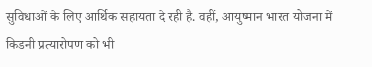सुविधाओं के लिए आर्थिक सहायता दे रही है. वहीं, आयुष्मान भारत योजना में किडनी प्रत्यारोपण को भी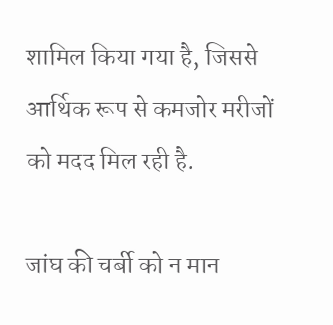शामिल किया गया है, जिससे आर्थिक रूप से कमजोर मरीजों को मदद मिल रही है.

जांघ की चर्बी को न मान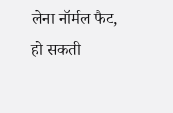लेना नॉर्मल फैट, हो सकती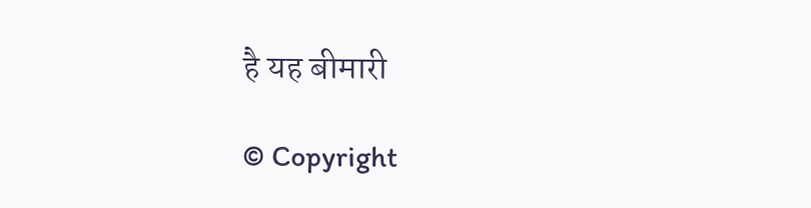है यह बीमारी

© Copyright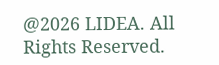@2026 LIDEA. All Rights Reserved.